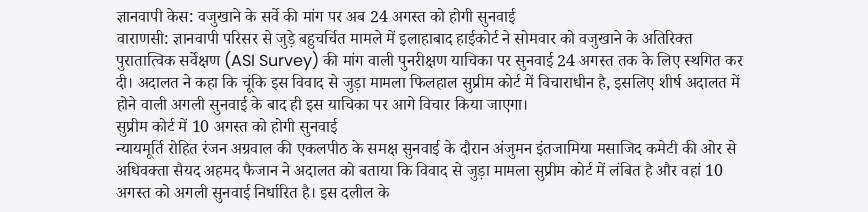ज्ञानवापी केस: वजुखाने के सर्वे की मांग पर अब 24 अगस्त को होगी सुनवाई
वाराणसी: ज्ञानवापी परिसर से जुड़े बहुचर्चित मामले में इलाहाबाद हाईकोर्ट ने सोमवार को वजुखाने के अतिरिक्त पुरातात्विक सर्वेक्षण (ASI Survey) की मांग वाली पुनरीक्षण याचिका पर सुनवाई 24 अगस्त तक के लिए स्थगित कर दी। अदालत ने कहा कि चूंकि इस विवाद से जुड़ा मामला फिलहाल सुप्रीम कोर्ट में विचाराधीन है, इसलिए शीर्ष अदालत में होने वाली अगली सुनवाई के बाद ही इस याचिका पर आगे विचार किया जाएगा।
सुप्रीम कोर्ट में 10 अगस्त को होगी सुनवाई
न्यायमूर्ति रोहित रंजन अग्रवाल की एकलपीठ के समक्ष सुनवाई के दौरान अंजुमन इंतजामिया मसाजिद कमेटी की ओर से अधिवक्ता सैयद अहमद फैजान ने अदालत को बताया कि विवाद से जुड़ा मामला सुप्रीम कोर्ट में लंबित है और वहां 10 अगस्त को अगली सुनवाई निर्धारित है। इस दलील के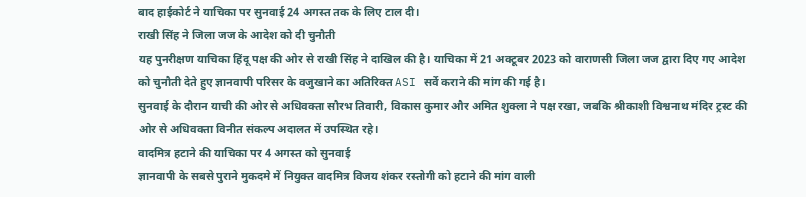बाद हाईकोर्ट ने याचिका पर सुनवाई 24 अगस्त तक के लिए टाल दी।
राखी सिंह ने जिला जज के आदेश को दी चुनौती
यह पुनरीक्षण याचिका हिंदू पक्ष की ओर से राखी सिंह ने दाखिल की है। याचिका में 21 अक्टूबर 2023 को वाराणसी जिला जज द्वारा दिए गए आदेश को चुनौती देते हुए ज्ञानवापी परिसर के वजुखाने का अतिरिक्त ASI सर्वे कराने की मांग की गई है।
सुनवाई के दौरान याची की ओर से अधिवक्ता सौरभ तिवारी, विकास कुमार और अमित शुक्ला ने पक्ष रखा, जबकि श्रीकाशी विश्वनाथ मंदिर ट्रस्ट की ओर से अधिवक्ता विनीत संकल्प अदालत में उपस्थित रहे।
वादमित्र हटाने की याचिका पर 4 अगस्त को सुनवाई
ज्ञानवापी के सबसे पुराने मुकदमे में नियुक्त वादमित्र विजय शंकर रस्तोगी को हटाने की मांग वाली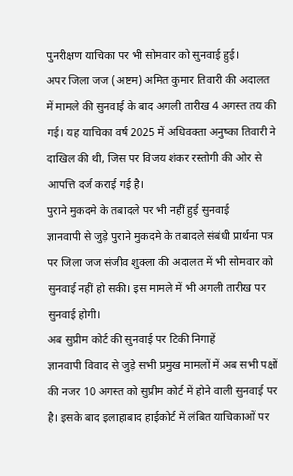पुनरीक्षण याचिका पर भी सोमवार को सुनवाई हुई।
अपर जिला जज (अष्टम) अमित कुमार तिवारी की अदालत में मामले की सुनवाई के बाद अगली तारीख 4 अगस्त तय की गई। यह याचिका वर्ष 2025 में अधिवक्ता अनुष्का तिवारी ने दाखिल की थी, जिस पर विजय शंकर रस्तोगी की ओर से आपत्ति दर्ज कराई गई है।
पुराने मुकदमे के तबादले पर भी नहीं हुई सुनवाई
ज्ञानवापी से जुड़े पुराने मुकदमे के तबादले संबंधी प्रार्थना पत्र पर जिला जज संजीव शुक्ला की अदालत में भी सोमवार को सुनवाई नहीं हो सकी। इस मामले में भी अगली तारीख पर सुनवाई होगी।
अब सुप्रीम कोर्ट की सुनवाई पर टिकी निगाहें
ज्ञानवापी विवाद से जुड़े सभी प्रमुख मामलों में अब सभी पक्षों की नजर 10 अगस्त को सुप्रीम कोर्ट में होने वाली सुनवाई पर है। इसके बाद इलाहाबाद हाईकोर्ट में लंबित याचिकाओं पर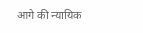आगे की न्यायिक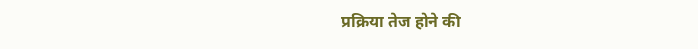प्रक्रिया तेज होने की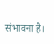संभावना है।